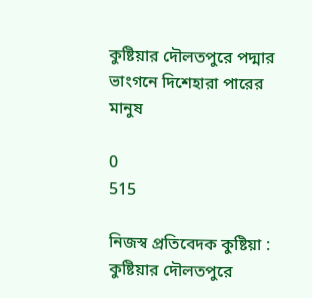কুষ্টিয়ার দৌলতপুরে পদ্মার ভাংগনে দিশেহারা পারের মানুষ

0
515

নিজস্ব প্রতিবেদক কুষ্টিয়া : কুষ্টিয়ার দৌলতপুরে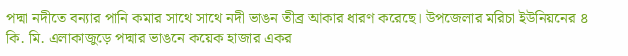পদ্মা নদীতে বন্যার পানি কমার সাথে সাথে নদী ভাঙন তীব্র আকার ধারণ করেছে। উপজেলার মরিচা ইউনিয়নের ৪ কি. মি. এলাকাজুড়ে পদ্মার ভাঙনে কয়েক হাজার একর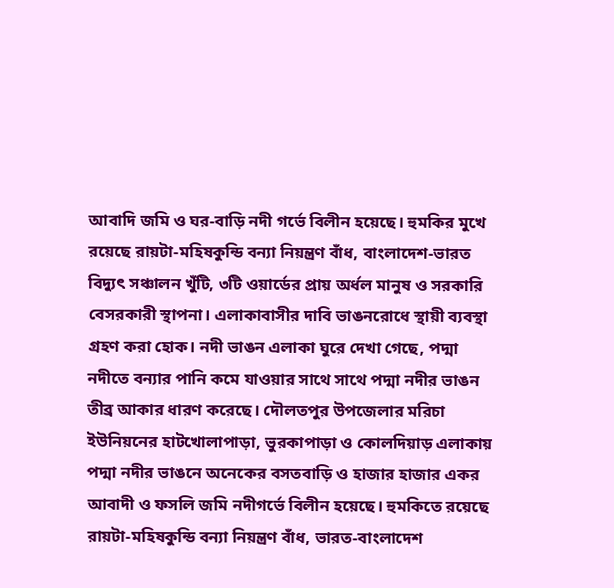আবাদি জমি ও ঘর-বাড়ি নদী গর্ভে বিলীন হয়েছে। হুমকির মুখে রয়েছে রায়টা-মহিষকুন্ডি বন্যা নিয়ন্ত্রণ বাঁধ, বাংলাদেশ-ভারত বিদ্যুৎ সঞ্চালন খুঁটি, ৩টি ওয়ার্ডের প্রায় অর্ধল মানুষ ও সরকারি বেসরকারী স্থাপনা। এলাকাবাসীর দাবি ভাঙনরোধে স্থায়ী ব্যবস্থা গ্রহণ করা হোক। নদী ভাঙন এলাকা ঘুরে দেখা গেছে, পদ্মা নদীতে বন্যার পানি কমে যাওয়ার সাথে সাথে পদ্মা নদীর ভাঙন তীব্র আকার ধারণ করেছে। দৌলতপুর উপজেলার মরিচা ইউনিয়নের হাটখোলাপাড়া, ভুরকাপাড়া ও কোলদিয়াড় এলাকায় পদ্মা নদীর ভাঙনে অনেকের বসতবাড়ি ও হাজার হাজার একর আবাদী ও ফসলি জমি নদীগর্ভে বিলীন হয়েছে। হুমকিতে রয়েছে রায়টা-মহিষকুন্ডি বন্যা নিয়ন্ত্রণ বাঁধ, ভারত-বাংলাদেশ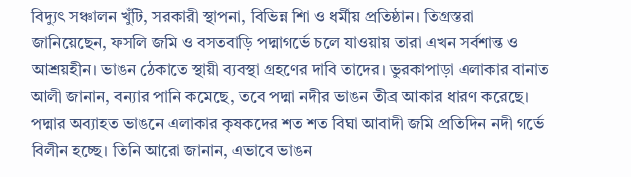বিদ্যুৎ সঞ্চালন খুঁটি, সরকারী স্থাপনা, বিভিন্ন শিা ও ধর্মীয় প্রতিষ্ঠান। তিগ্রস্তরা জানিয়েছেন, ফসলি জমি ও বসতবাড়ি পদ্মাগর্ভে চলে যাওয়ায় তারা এখন সর্বশান্ত ও আশ্রয়হীন। ভাঙন ঠেকাতে স্থায়ী ব্যবস্থা গ্রহণের দাবি তাদের। ভুরকাপাড়া এলাকার বানাত আলী জানান, বন্যার পানি কমেছে, তবে পদ্মা নদীর ভাঙন তীব্র আকার ধারণ করেছে। পদ্মার অব্যাহত ভাঙনে এলাকার কৃষকদের শত শত বিঘা আবাদী জমি প্রতিদিন নদী গর্ভে বিলীন হচ্ছে। তিনি আরো জানান, এভাবে ভাঙন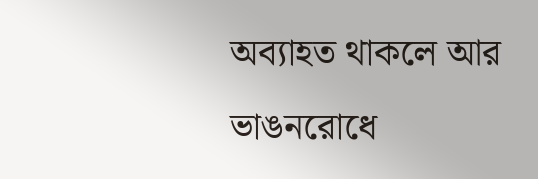অব্যাহত থাকলে আর ভাঙনরোধে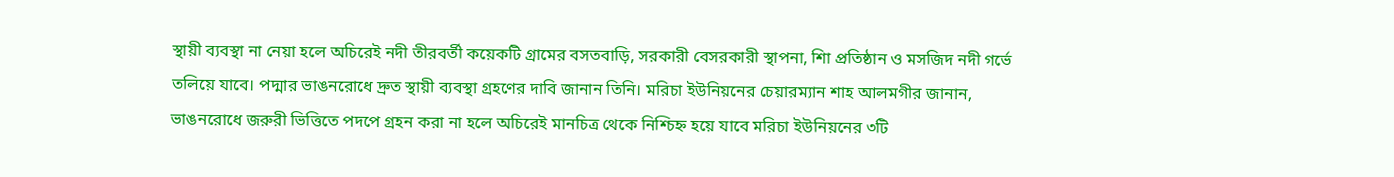স্থায়ী ব্যবস্থা না নেয়া হলে অচিরেই নদী তীরবর্তী কয়েকটি গ্রামের বসতবাড়ি, সরকারী বেসরকারী স্থাপনা, শিা প্রতিষ্ঠান ও মসজিদ নদী গর্ভে তলিয়ে যাবে। পদ্মার ভাঙনরোধে দ্রুত স্থায়ী ব্যবস্থা গ্রহণের দাবি জানান তিনি। মরিচা ইউনিয়নের চেয়ারম্যান শাহ আলমগীর জানান, ভাঙনরোধে জরুরী ভিত্তিতে পদপে গ্রহন করা না হলে অচিরেই মানচিত্র থেকে নিশ্চিহ্ন হয়ে যাবে মরিচা ইউনিয়নের ৩টি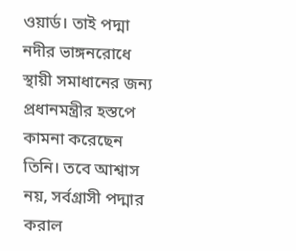ওয়ার্ড। তাই পদ্মা নদীর ভাঙ্গনরোধে স্থায়ী সমাধানের জন্য প্রধানমন্ত্রীর হস্তপে কামনা করেছেন তিনি। তবে আশ্বাস নয়, সর্বগ্রাসী পদ্মার করাল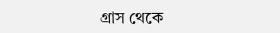গ্রাস থেকে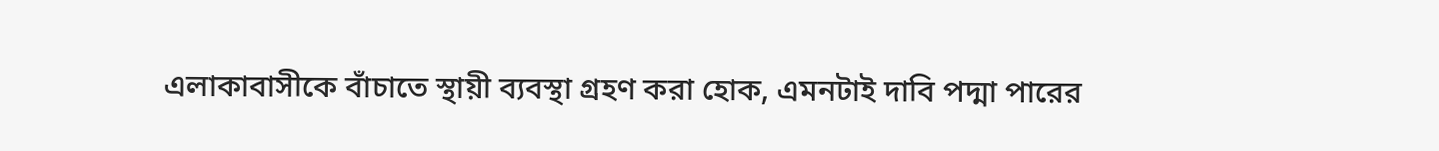এলাকাবাসীকে বাঁচাতে স্থায়ী ব্যবস্থা গ্রহণ করা হোক, এমনটাই দাবি পদ্মা পারের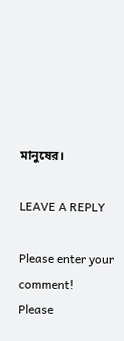মানুষের।

LEAVE A REPLY

Please enter your comment!
Please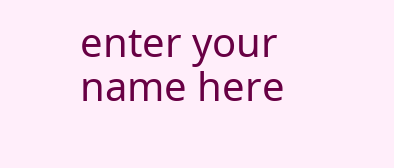enter your name here